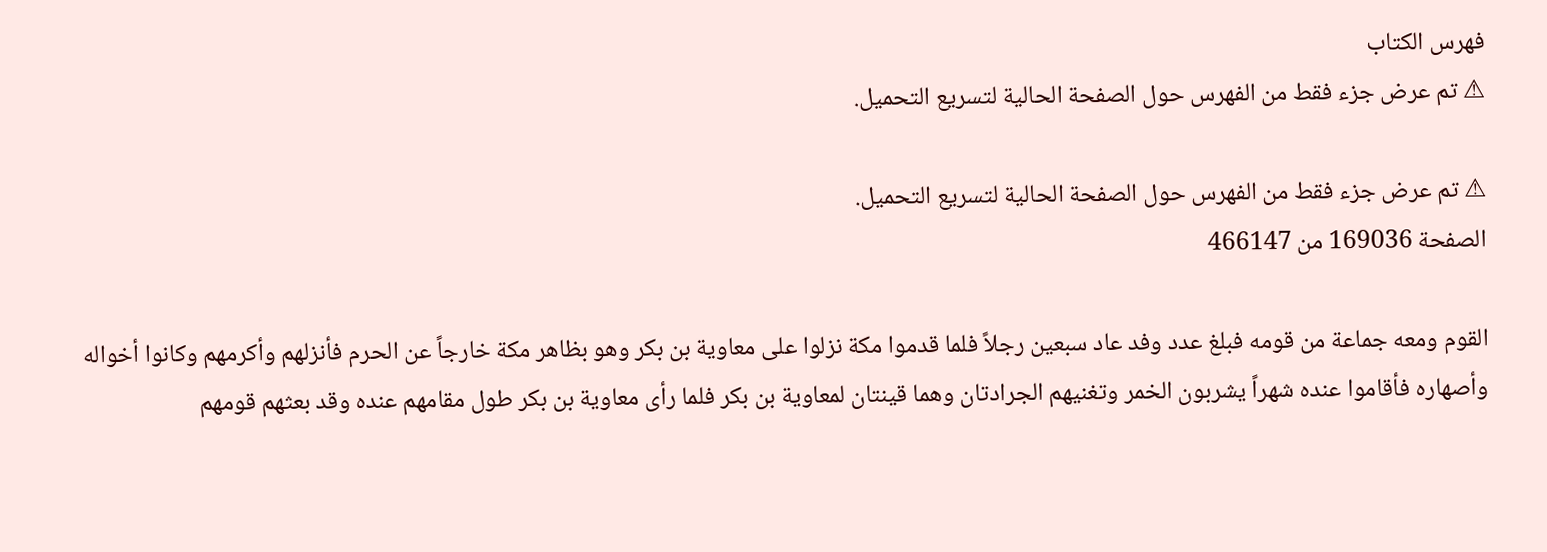فهرس الكتاب
⚠ تم عرض جزء فقط من الفهرس حول الصفحة الحالية لتسريع التحميل.

⚠ تم عرض جزء فقط من الفهرس حول الصفحة الحالية لتسريع التحميل.
الصفحة 169036 من 466147

القوم ومعه جماعة من قومه فبلغ عدد وفد عاد سبعين رجلاً فلما قدموا مكة نزلوا على معاوية بن بكر وهو بظاهر مكة خارجاً عن الحرم فأنزلهم وأكرمهم وكانوا أخواله وأصهاره فأقاموا عنده شهراً يشربون الخمر وتغنيهم الجرادتان وهما قينتان لمعاوية بن بكر فلما رأى معاوية بن بكر طول مقامهم عنده وقد بعثهم قومهم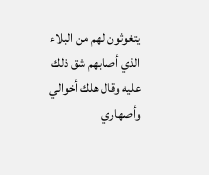يتغوثون لهم من البلاء الذي أصابهم شق ذلك عليه وقال هلك أخوالي وأصهاري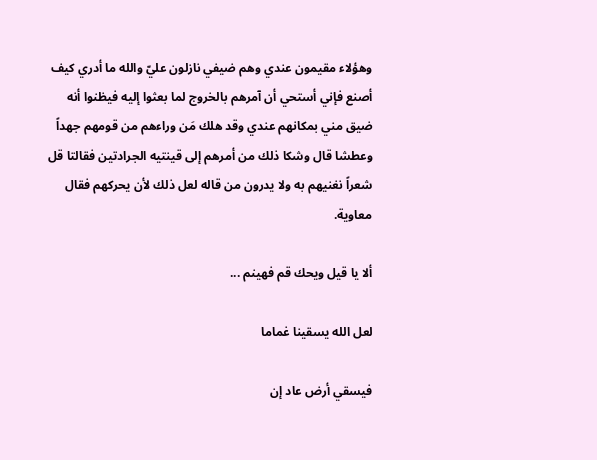وهؤلاء مقيمون عندي وهم ضيفي نازلون عليّ والله ما أدري كيف أصنع فإني أستحي أن آمرهم بالخروج لما بعثوا إليه فيظنوا أنه ضيق مني بمكانهم عندي وقد هلك مَن وراءهم من قومهم جهداً وعطشا قال وشكا ذلك من أمرهم إلى قينتيه الجرادتين فقالتا قل شعراً نغنيهم به ولا يدرون من قاله لعل ذلك لأن يحركهم فقال معاوية.

ألا يا قيل ويحك قم فهينم ...

لعل الله يسقينا غماما

فيسقي أرض عاد إن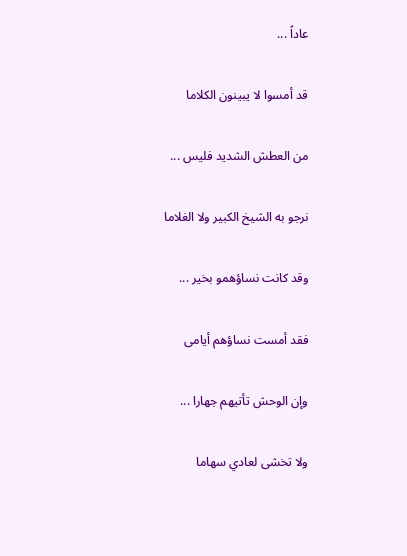عاداً ...

قد أمسوا لا يبينون الكلاما

من العطش الشديد فليس ...

نرجو به الشيخ الكبير ولا الغلاما

وقد كانت نساؤهمو بخير ...

فقد أمست نساؤهم أيامى

وإن الوحش تأتيهم جهارا ...

ولا تخشى لعادي سهاما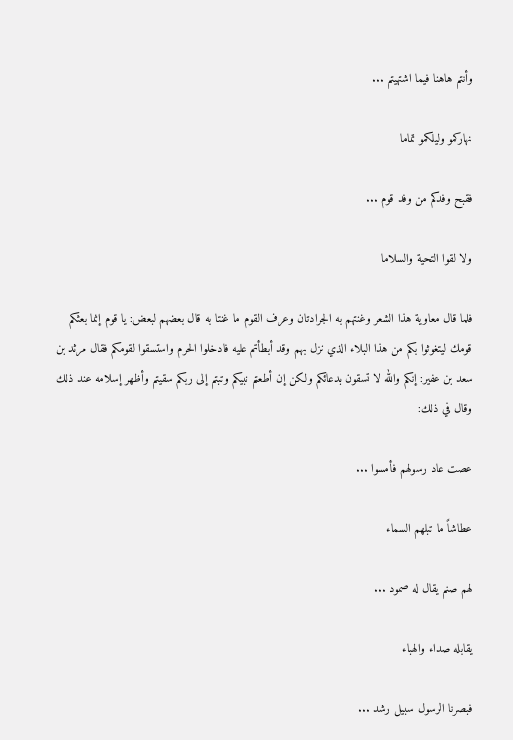وأنتم هاهنا فيما اشتهيتم ...

نهاركمو وليلكمو تماما

فقبح وفدكم من وفد قوم ...

ولا لقوا التحية والسلاما

فلما قال معاوية هذا الشعر وغنتهم به الجرادتان وعرف القوم ما غنتا به قال بعضهم لبعض: يا قوم إنما بعثكم قومك ليتغوثوا بكم من هذا البلاء الذي نزل بهم وقد أبطأتم عليه فادخلوا الحرم واستسقوا لقومكم فقال مرثد بن سعد بن عفير: إنكم والله لا تسقون بدعائكم ولكن إن أطعتم نبيكم وتبتم إلى ربكم سقيتم وأظهر إسلامه عند ذلك وقال في ذلك:

عصت عاد رسولهم فأمسوا ...

عطاشاً ما تبلهم السماء

لهم صنم يقال له صمود ...

يقابله صداء والهباء

فبصرنا الرسول سبيل رشد ...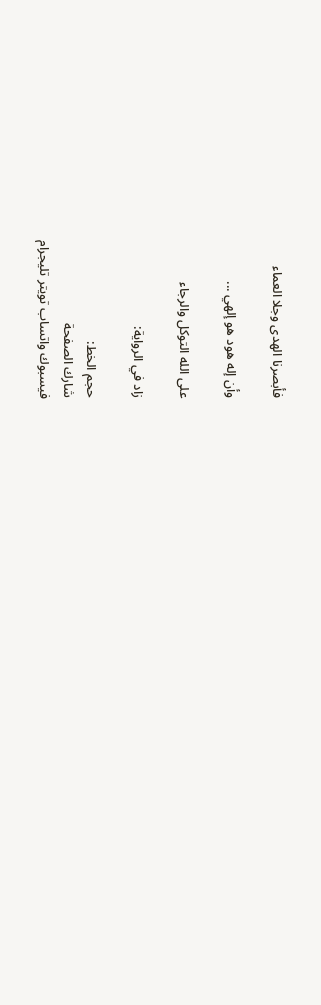فأبصرنا الهدى وجلا العماء

وأن إله هود هو إلهي ...

على الله التوكل والرجاء

زاد في الرواية:

حجم الخط:
شارك الصفحة
فيسبوك واتساب تويتر تليجرام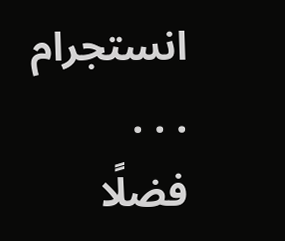انستجرام
. . .
فضلًا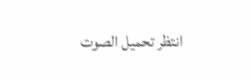انتظر تحميل الصوت